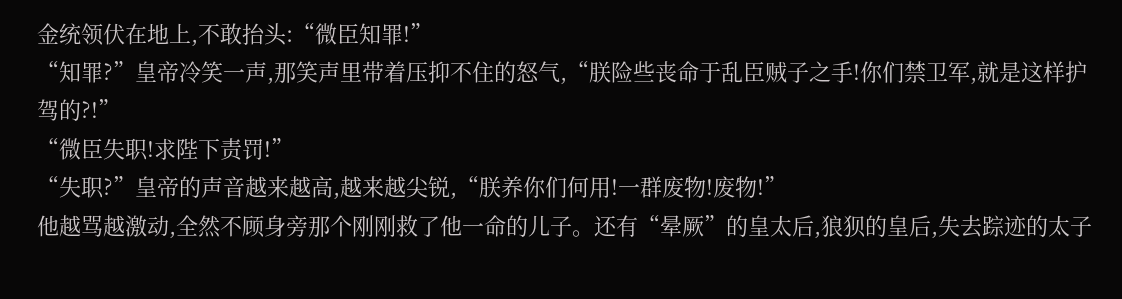金统领伏在地上,不敢抬头:“微臣知罪!”
“知罪?”皇帝冷笑一声,那笑声里带着压抑不住的怒气,“朕险些丧命于乱臣贼子之手!你们禁卫军,就是这样护驾的?!”
“微臣失职!求陛下责罚!”
“失职?”皇帝的声音越来越高,越来越尖锐,“朕养你们何用!一群废物!废物!”
他越骂越激动,全然不顾身旁那个刚刚救了他一命的儿子。还有“晕厥”的皇太后,狼狈的皇后,失去踪迹的太子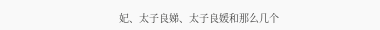妃、太子良娣、太子良媛和那么几个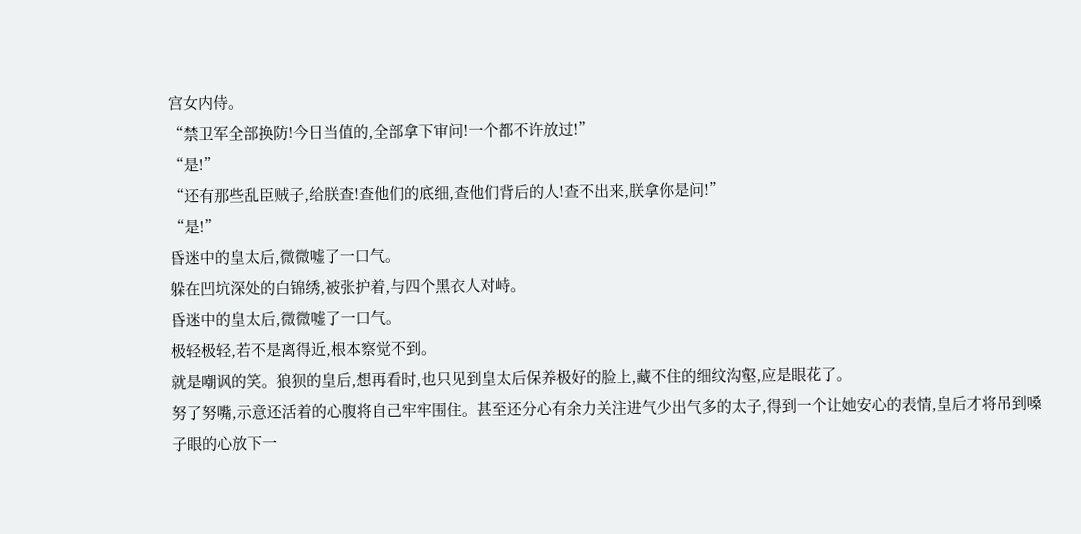宫女内侍。
“禁卫军全部换防!今日当值的,全部拿下审问!一个都不许放过!”
“是!”
“还有那些乱臣贼子,给朕查!查他们的底细,查他们背后的人!查不出来,朕拿你是问!”
“是!”
昏迷中的皇太后,微微嘘了一口气。
躲在凹坑深处的白锦绣,被张护着,与四个黑衣人对峙。
昏迷中的皇太后,微微嘘了一口气。
极轻极轻,若不是离得近,根本察觉不到。
就是嘲讽的笑。狼狈的皇后,想再看时,也只见到皇太后保养极好的脸上,藏不住的细纹沟壑,应是眼花了。
努了努嘴,示意还活着的心腹将自己牢牢围住。甚至还分心有余力关注进气少出气多的太子,得到一个让她安心的表情,皇后才将吊到嗓子眼的心放下一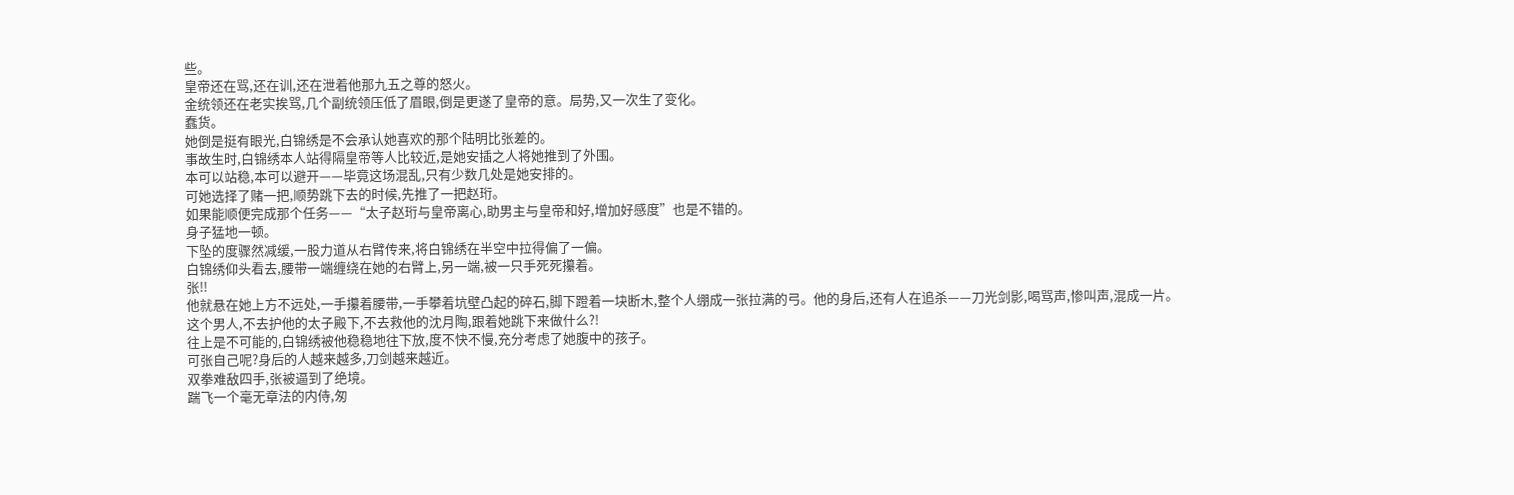些。
皇帝还在骂,还在训,还在泄着他那九五之尊的怒火。
金统领还在老实挨骂,几个副统领压低了眉眼,倒是更遂了皇帝的意。局势,又一次生了变化。
蠢货。
她倒是挺有眼光,白锦绣是不会承认她喜欢的那个陆明比张差的。
事故生时,白锦绣本人站得隔皇帝等人比较近,是她安插之人将她推到了外围。
本可以站稳,本可以避开——毕竟这场混乱,只有少数几处是她安排的。
可她选择了赌一把,顺势跳下去的时候,先推了一把赵珩。
如果能顺便完成那个任务——“太子赵珩与皇帝离心,助男主与皇帝和好,增加好感度”也是不错的。
身子猛地一顿。
下坠的度骤然减缓,一股力道从右臂传来,将白锦绣在半空中拉得偏了一偏。
白锦绣仰头看去,腰带一端缠绕在她的右臂上,另一端,被一只手死死攥着。
张!!
他就悬在她上方不远处,一手攥着腰带,一手攀着坑壁凸起的碎石,脚下蹬着一块断木,整个人绷成一张拉满的弓。他的身后,还有人在追杀——刀光剑影,喝骂声,惨叫声,混成一片。
这个男人,不去护他的太子殿下,不去救他的沈月陶,跟着她跳下来做什么?!
往上是不可能的,白锦绣被他稳稳地往下放,度不快不慢,充分考虑了她腹中的孩子。
可张自己呢?身后的人越来越多,刀剑越来越近。
双拳难敌四手,张被逼到了绝境。
踹飞一个毫无章法的内侍,匆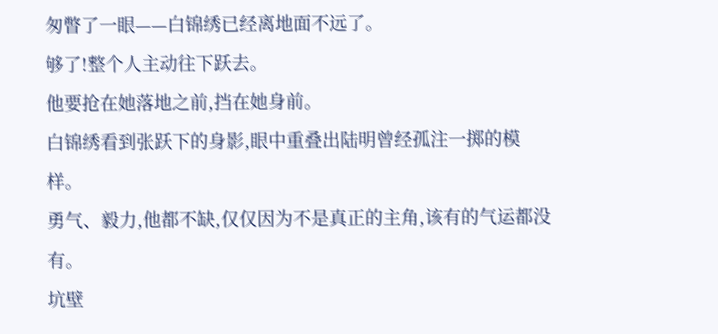匆瞥了一眼——白锦绣已经离地面不远了。
够了!整个人主动往下跃去。
他要抢在她落地之前,挡在她身前。
白锦绣看到张跃下的身影,眼中重叠出陆明曾经孤注一掷的模样。
勇气、毅力,他都不缺,仅仅因为不是真正的主角,该有的气运都没有。
坑壁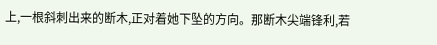上,一根斜刺出来的断木,正对着她下坠的方向。那断木尖端锋利,若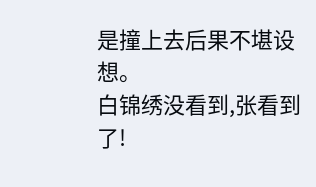是撞上去后果不堪设想。
白锦绣没看到,张看到了!